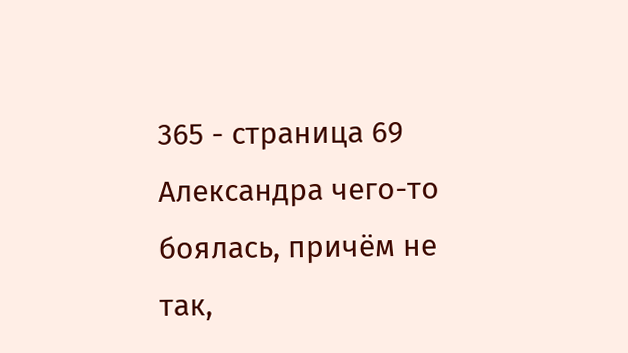365 - страница 69
Александра чего-то боялась, причём не так,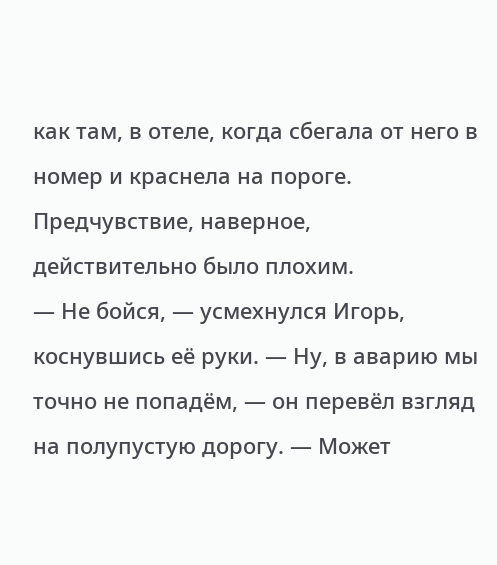как там, в отеле, когда сбегала от него в номер и краснела на пороге. Предчувствие, наверное, действительно было плохим.
— Не бойся, — усмехнулся Игорь, коснувшись её руки. — Ну, в аварию мы точно не попадём, — он перевёл взгляд на полупустую дорогу. — Может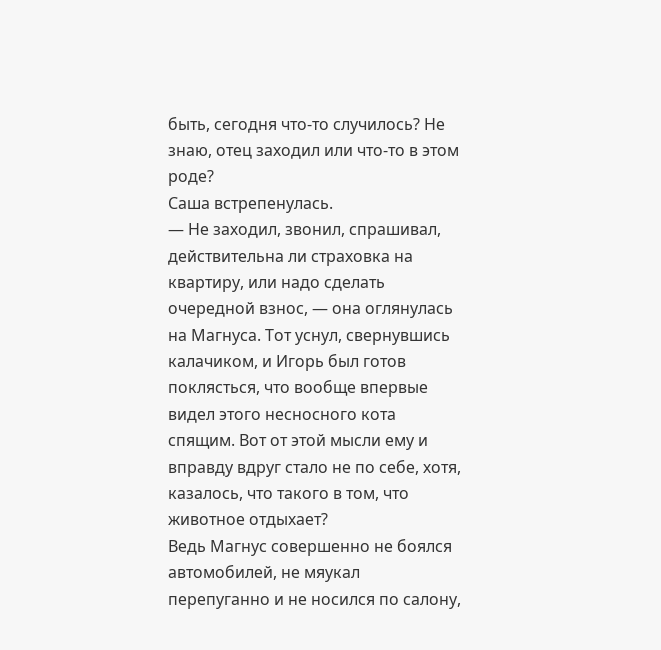быть, сегодня что-то случилось? Не знаю, отец заходил или что-то в этом роде?
Саша встрепенулась.
— Не заходил, звонил, спрашивал, действительна ли страховка на квартиру, или надо сделать очередной взнос, — она оглянулась на Магнуса. Тот уснул, свернувшись калачиком, и Игорь был готов поклясться, что вообще впервые видел этого несносного кота спящим. Вот от этой мысли ему и вправду вдруг стало не по себе, хотя, казалось, что такого в том, что животное отдыхает?
Ведь Магнус совершенно не боялся автомобилей, не мяукал перепуганно и не носился по салону,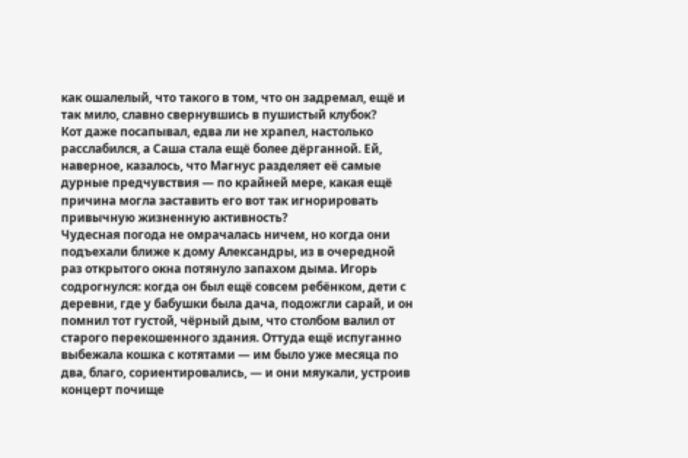как ошалелый, что такого в том, что он задремал, ещё и так мило, славно свернувшись в пушистый клубок?
Кот даже посапывал, едва ли не храпел, настолько расслабился, а Саша стала ещё более дёрганной. Ей, наверное, казалось, что Магнус разделяет её самые дурные предчувствия — по крайней мере, какая ещё причина могла заставить его вот так игнорировать привычную жизненную активность?
Чудесная погода не омрачалась ничем, но когда они подъехали ближе к дому Александры, из в очередной раз открытого окна потянуло запахом дыма. Игорь содрогнулся: когда он был ещё совсем ребёнком, дети с деревни, где у бабушки была дача, подожгли сарай, и он помнил тот густой, чёрный дым, что столбом валил от старого перекошенного здания. Оттуда ещё испуганно выбежала кошка с котятами — им было уже месяца по два, благо, сориентировались, — и они мяукали, устроив концерт почище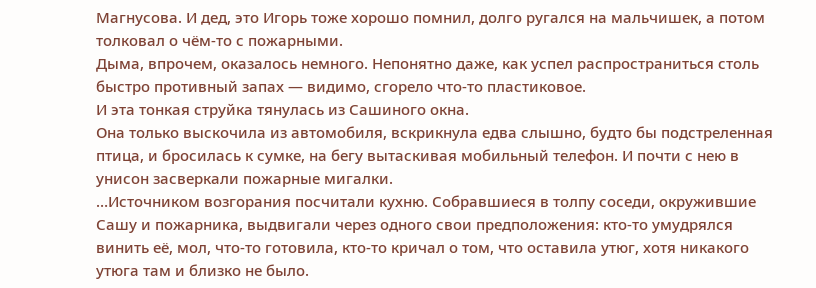Магнусова. И дед, это Игорь тоже хорошо помнил, долго ругался на мальчишек, а потом толковал о чём-то с пожарными.
Дыма, впрочем, оказалось немного. Непонятно даже, как успел распространиться столь быстро противный запах — видимо, сгорело что-то пластиковое.
И эта тонкая струйка тянулась из Сашиного окна.
Она только выскочила из автомобиля, вскрикнула едва слышно, будто бы подстреленная птица, и бросилась к сумке, на бегу вытаскивая мобильный телефон. И почти с нею в унисон засверкали пожарные мигалки.
…Источником возгорания посчитали кухню. Собравшиеся в толпу соседи, окружившие Сашу и пожарника, выдвигали через одного свои предположения: кто-то умудрялся винить её, мол, что-то готовила, кто-то кричал о том, что оставила утюг, хотя никакого утюга там и близко не было.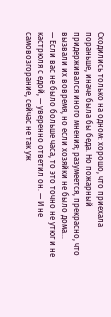Сходились только на одном: хорошо, что приехала пораньше, иначе была бы беда. Но пожарный придерживался иного мнения; разумеется, прекрасно, что вызвали их вовремя, но если хозяйки не было дома…
— Если вас не было больше часа, то это точно не утюг и не кастрюля с едой, — уверенно ответил он. — И не самовозгорание, сейчас не так уж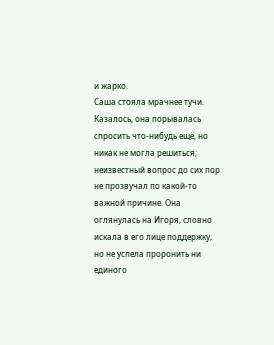и жарко.
Саша стояла мрачнее тучи. Казалось, она порывалась спросить что-нибудь ещё, но никак не могла решиться; неизвестный вопрос до сих пор не прозвучал по какой-то важной причине. Она оглянулась на Игоря, словно искала в его лице поддержку, но не успела проронить ни единого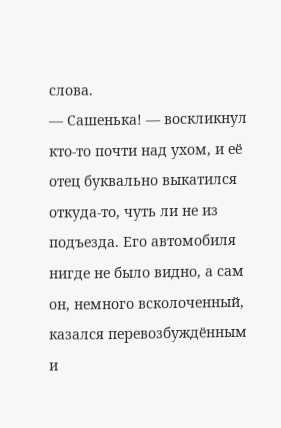слова.
— Сашенька! — воскликнул кто-то почти над ухом, и её отец буквально выкатился откуда-то, чуть ли не из подъезда. Его автомобиля нигде не было видно, а сам он, немного всколоченный, казался перевозбуждённым и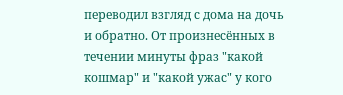переводил взгляд с дома на дочь и обратно. От произнесённых в течении минуты фраз "какой кошмар" и "какой ужас" у кого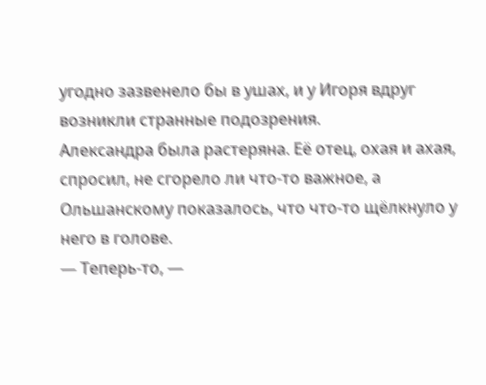угодно зазвенело бы в ушах, и у Игоря вдруг возникли странные подозрения.
Александра была растеряна. Её отец, охая и ахая, спросил, не сгорело ли что-то важное, а Ольшанскому показалось, что что-то щёлкнуло у него в голове.
— Теперь-то, —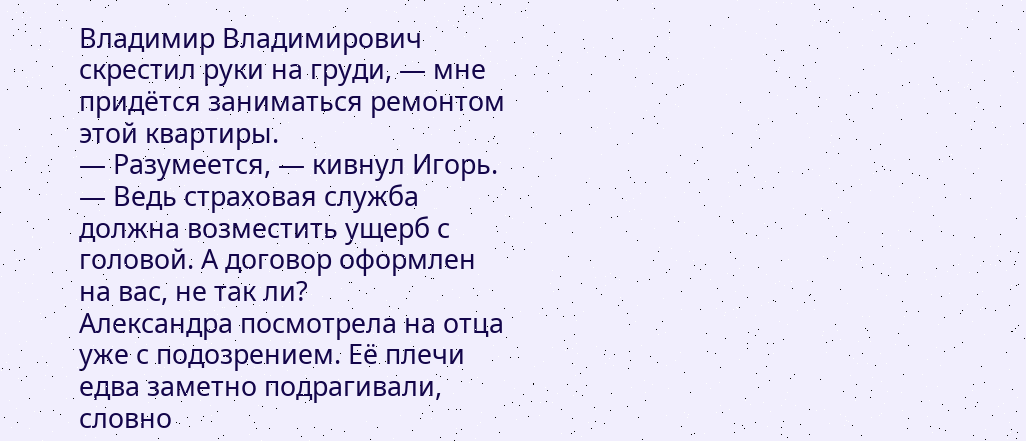Владимир Владимирович скрестил руки на груди, — мне придётся заниматься ремонтом этой квартиры.
— Разумеется, — кивнул Игорь. — Ведь страховая служба должна возместить ущерб с головой. А договор оформлен на вас, не так ли?
Александра посмотрела на отца уже с подозрением. Её плечи едва заметно подрагивали, словно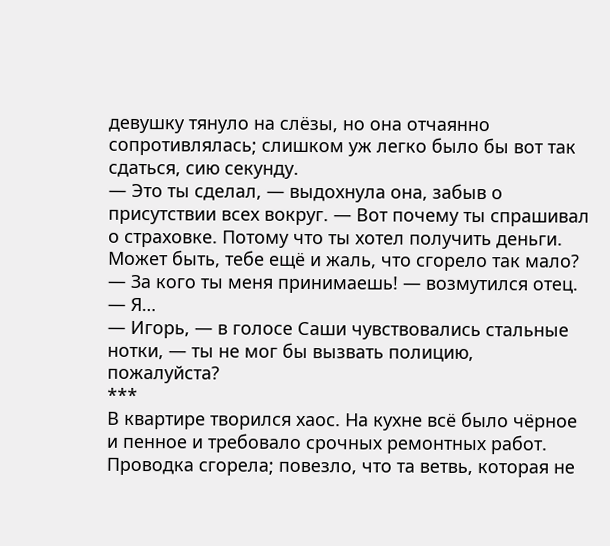девушку тянуло на слёзы, но она отчаянно сопротивлялась; слишком уж легко было бы вот так сдаться, сию секунду.
— Это ты сделал, — выдохнула она, забыв о присутствии всех вокруг. — Вот почему ты спрашивал о страховке. Потому что ты хотел получить деньги. Может быть, тебе ещё и жаль, что сгорело так мало?
— За кого ты меня принимаешь! — возмутился отец. — Я…
— Игорь, — в голосе Саши чувствовались стальные нотки, — ты не мог бы вызвать полицию, пожалуйста?
***
В квартире творился хаос. На кухне всё было чёрное и пенное и требовало срочных ремонтных работ. Проводка сгорела; повезло, что та ветвь, которая не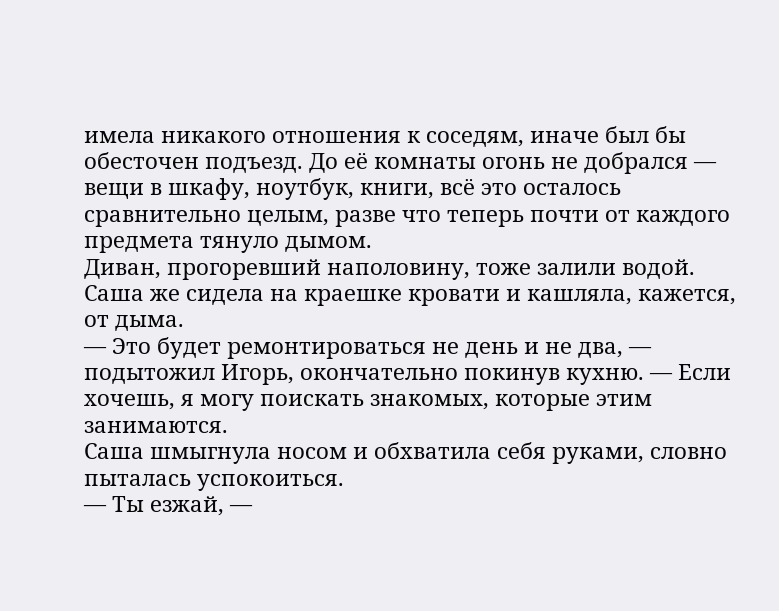имела никакого отношения к соседям, иначе был бы обесточен подъезд. До её комнаты огонь не добрался — вещи в шкафу, ноутбук, книги, всё это осталось сравнительно целым, разве что теперь почти от каждого предмета тянуло дымом.
Диван, прогоревший наполовину, тоже залили водой. Саша же сидела на краешке кровати и кашляла, кажется, от дыма.
— Это будет ремонтироваться не день и не два, — подытожил Игорь, окончательно покинув кухню. — Если хочешь, я могу поискать знакомых, которые этим занимаются.
Саша шмыгнула носом и обхватила себя руками, словно пыталась успокоиться.
— Ты езжай, —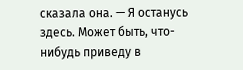сказала она. — Я останусь здесь. Может быть, что-нибудь приведу в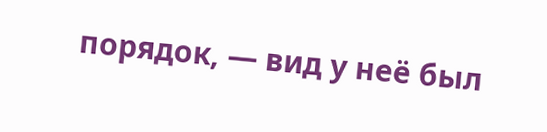порядок, — вид у неё был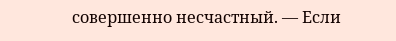совершенно несчастный. — Если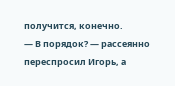получится, конечно.
— В порядок? — рассеянно переспросил Игорь, а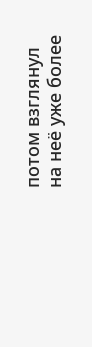потом взглянул на неё уже более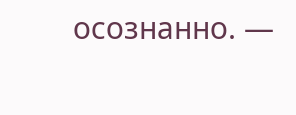осознанно. —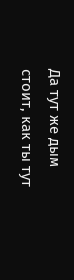Да тут же дым стоит, как ты тут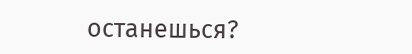останешься?